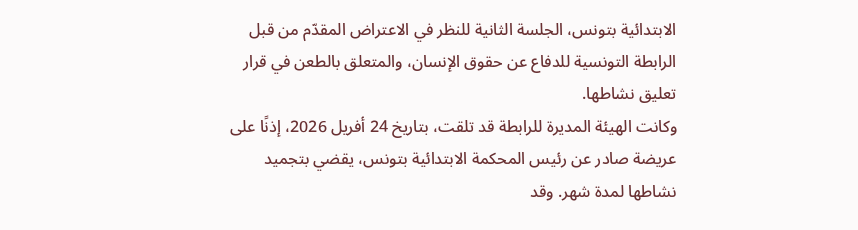الابتدائية بتونس، الجلسة الثانية للنظر في الاعتراض المقدّم من قبل الرابطة التونسية للدفاع عن حقوق الإنسان، والمتعلق بالطعن في قرار تعليق نشاطها.
وكانت الهيئة المديرة للرابطة قد تلقت، بتاريخ 24 أفريل 2026، إذنًا على عريضة صادر عن رئيس المحكمة الابتدائية بتونس، يقضي بتجميد نشاطها لمدة شهر. وقد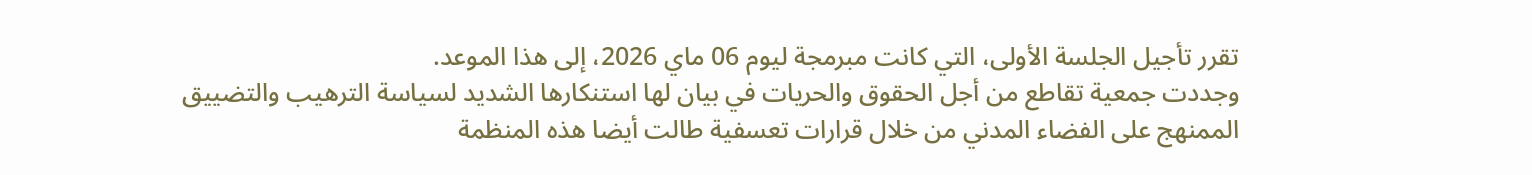تقرر تأجيل الجلسة الأولى، التي كانت مبرمجة ليوم 06 ماي 2026، إلى هذا الموعد.
وجددت جمعية تقاطع من أجل الحقوق والحريات في بيان لها استنكارها الشديد لسياسة الترهيب والتضييق الممنهج على الفضاء المدني من خلال قرارات تعسفية طالت أيضا هذه المنظمة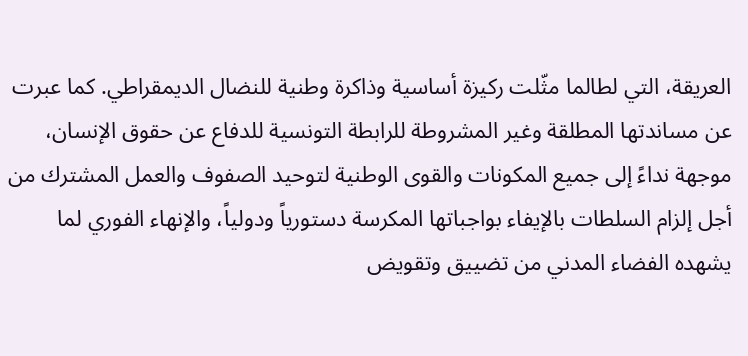العريقة، التي لطالما مثّلت ركيزة أساسية وذاكرة وطنية للنضال الديمقراطي. كما عبرت عن مساندتها المطلقة وغير المشروطة للرابطة التونسية للدفاع عن حقوق الإنسان، موجهة نداءً إلى جميع المكونات والقوى الوطنية لتوحيد الصفوف والعمل المشترك من أجل إلزام السلطات بالإيفاء بواجباتها المكرسة دستورياً ودولياً، والإنهاء الفوري لما يشهده الفضاء المدني من تضييق وتقويض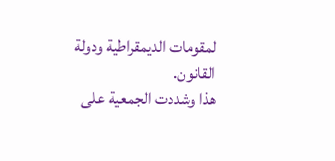لمقومات الديمقراطية ودولة القانون.
هذا وشددت الجمعية على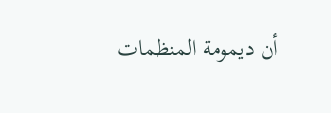أن ديمومة المنظمات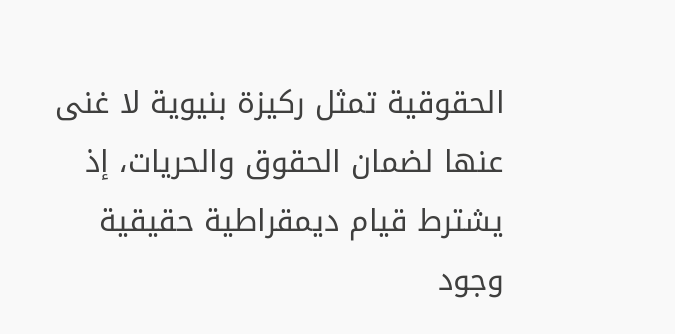الحقوقية تمثل ركيزة بنيوية لا غنى عنها لضمان الحقوق والحريات، إذ يشترط قيام ديمقراطية حقيقية وجود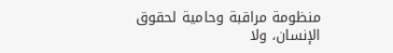منظومة مراقبة وحامية لحقوق الإنسان، ولا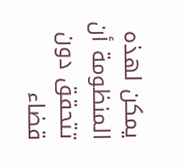يمكن لهذه المنظومة أن تتحقق دون قضاء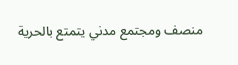منصف ومجتمع مدني يتمتع بالحرية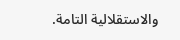والاستقلالية التامة.